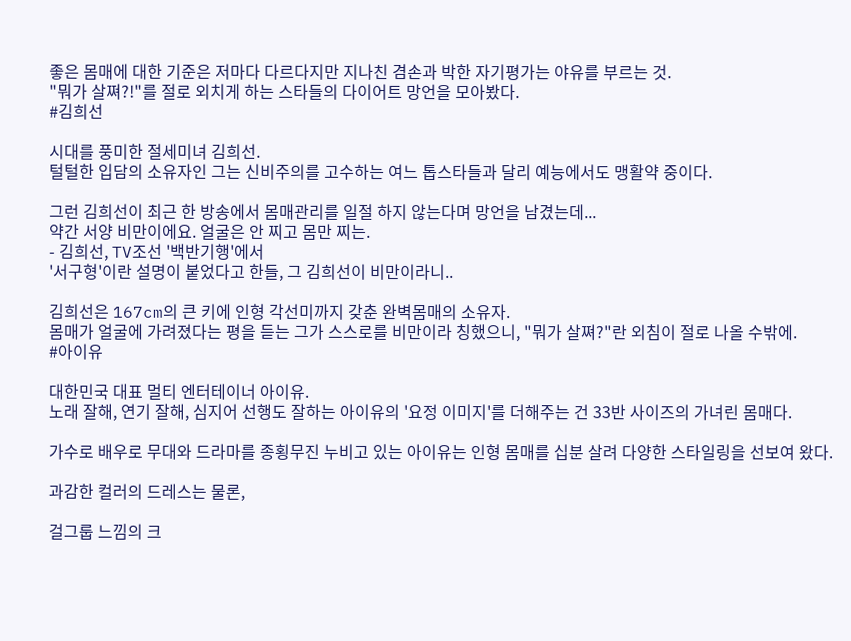좋은 몸매에 대한 기준은 저마다 다르다지만 지나친 겸손과 박한 자기평가는 야유를 부르는 것.
"뭐가 살쪄?!"를 절로 외치게 하는 스타들의 다이어트 망언을 모아봤다.
#김희선

시대를 풍미한 절세미녀 김희선.
털털한 입담의 소유자인 그는 신비주의를 고수하는 여느 톱스타들과 달리 예능에서도 맹활약 중이다.

그런 김희선이 최근 한 방송에서 몸매관리를 일절 하지 않는다며 망언을 남겼는데...
약간 서양 비만이에요. 얼굴은 안 찌고 몸만 찌는.
- 김희선, TV조선 '백반기행'에서
'서구형'이란 설명이 붙었다고 한들, 그 김희선이 비만이라니..

김희선은 167cm의 큰 키에 인형 각선미까지 갖춘 완벽몸매의 소유자.
몸매가 얼굴에 가려졌다는 평을 듣는 그가 스스로를 비만이라 칭했으니, "뭐가 살쪄?"란 외침이 절로 나올 수밖에.
#아이유

대한민국 대표 멀티 엔터테이너 아이유.
노래 잘해, 연기 잘해, 심지어 선행도 잘하는 아이유의 '요정 이미지'를 더해주는 건 33반 사이즈의 가녀린 몸매다.

가수로 배우로 무대와 드라마를 종횡무진 누비고 있는 아이유는 인형 몸매를 십분 살려 다양한 스타일링을 선보여 왔다.

과감한 컬러의 드레스는 물론,

걸그룹 느낌의 크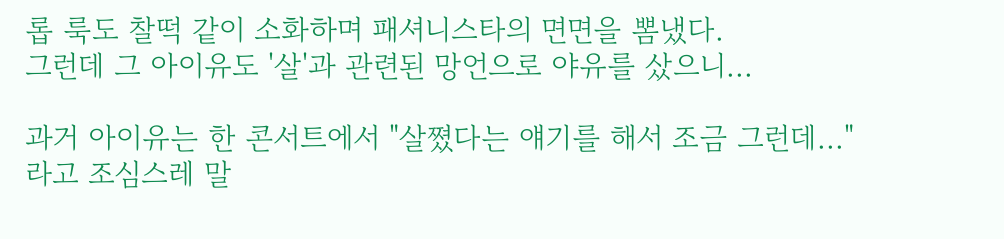롭 룩도 찰떡 같이 소화하며 패셔니스타의 면면을 뽐냈다.
그런데 그 아이유도 '살'과 관련된 망언으로 야유를 샀으니...

과거 아이유는 한 콘서트에서 "살쪘다는 얘기를 해서 조금 그런데..."라고 조심스레 말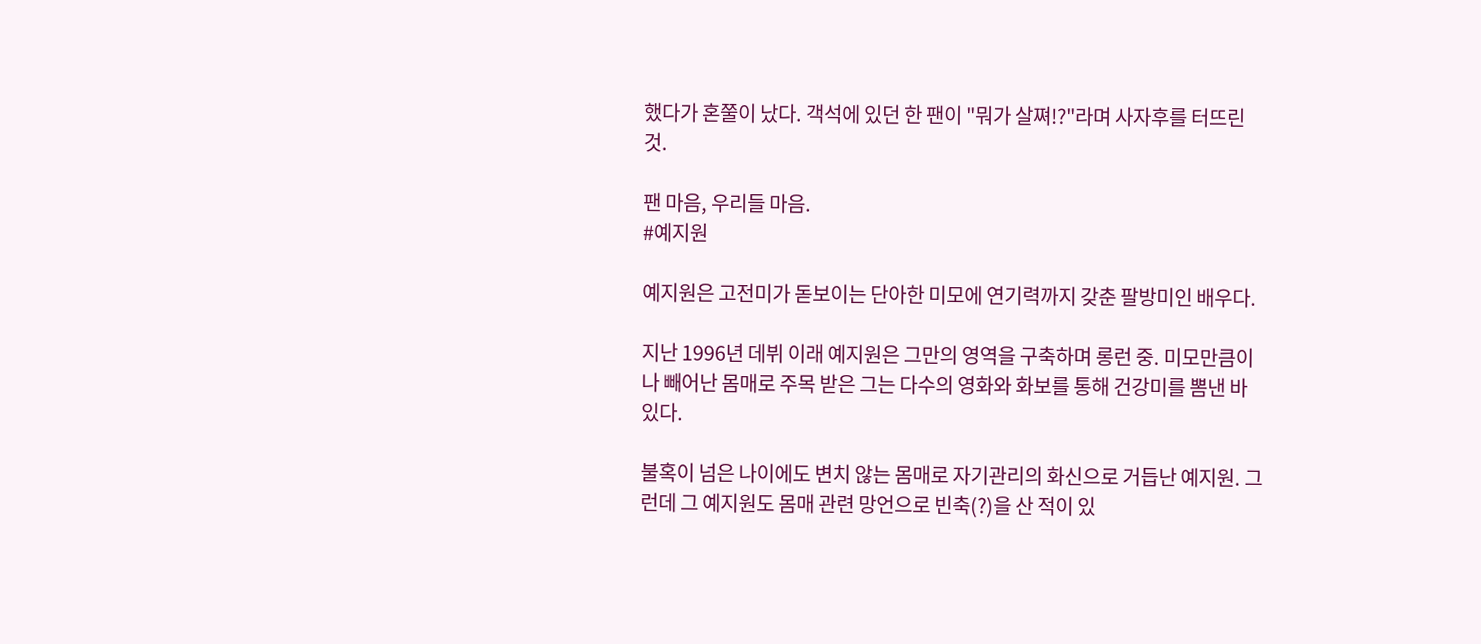했다가 혼쭐이 났다. 객석에 있던 한 팬이 "뭐가 살쪄!?"라며 사자후를 터뜨린 것.

팬 마음, 우리들 마음.
#예지원

예지원은 고전미가 돋보이는 단아한 미모에 연기력까지 갖춘 팔방미인 배우다.

지난 1996년 데뷔 이래 예지원은 그만의 영역을 구축하며 롱런 중. 미모만큼이나 빼어난 몸매로 주목 받은 그는 다수의 영화와 화보를 통해 건강미를 뽐낸 바 있다.

불혹이 넘은 나이에도 변치 않는 몸매로 자기관리의 화신으로 거듭난 예지원. 그런데 그 예지원도 몸매 관련 망언으로 빈축(?)을 산 적이 있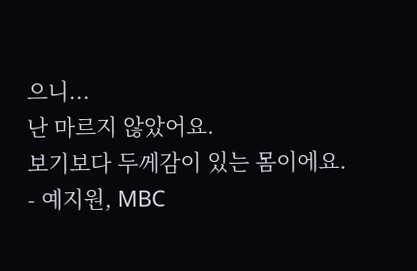으니...
난 마르지 않았어요.
보기보다 두께감이 있는 몸이에요.
- 예지원, MBC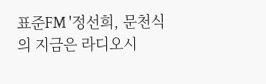표준FM '정선희, 문천식의 지금은 라디오시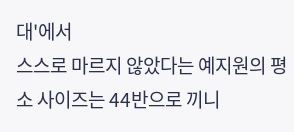대'에서
스스로 마르지 않았다는 예지원의 평소 사이즈는 44반으로 끼니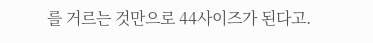를 거르는 것만으로 44사이즈가 된다고.